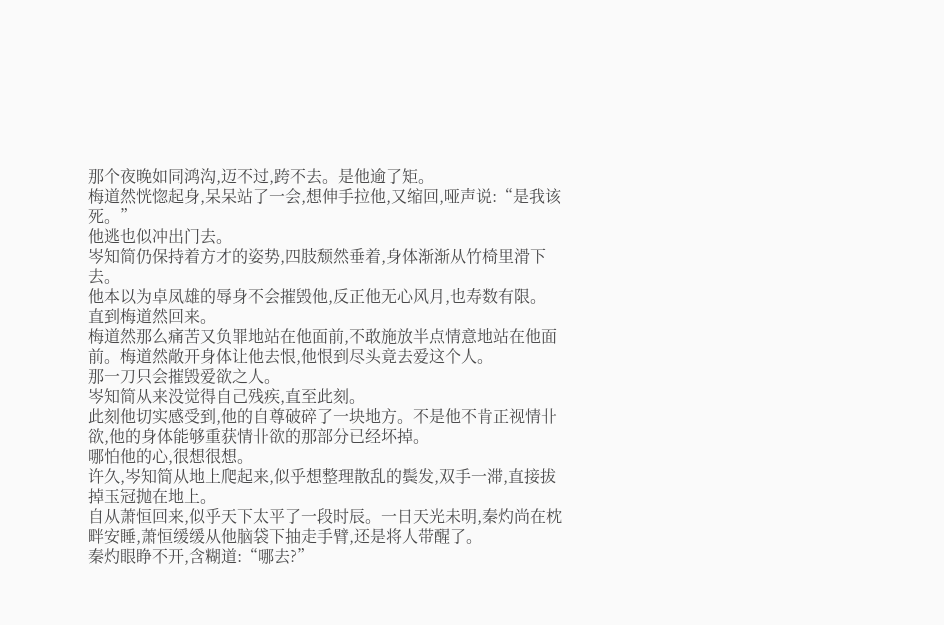那个夜晚如同鸿沟,迈不过,跨不去。是他逾了矩。
梅道然恍惚起身,呆呆站了一会,想伸手拉他,又缩回,哑声说:“是我该死。”
他逃也似冲出门去。
岑知简仍保持着方才的姿势,四肢颓然垂着,身体渐渐从竹椅里滑下去。
他本以为卓凤雄的辱身不会摧毁他,反正他无心风月,也寿数有限。
直到梅道然回来。
梅道然那么痛苦又负罪地站在他面前,不敢施放半点情意地站在他面前。梅道然敞开身体让他去恨,他恨到尽头竟去爱这个人。
那一刀只会摧毁爱欲之人。
岑知简从来没觉得自己残疾,直至此刻。
此刻他切实感受到,他的自尊破碎了一块地方。不是他不肯正视情卝欲,他的身体能够重获情卝欲的那部分已经坏掉。
哪怕他的心,很想很想。
许久,岑知简从地上爬起来,似乎想整理散乱的鬓发,双手一滞,直接拔掉玉冠抛在地上。
自从萧恒回来,似乎天下太平了一段时辰。一日天光未明,秦灼尚在枕畔安睡,萧恒缓缓从他脑袋下抽走手臂,还是将人带醒了。
秦灼眼睁不开,含糊道:“哪去?”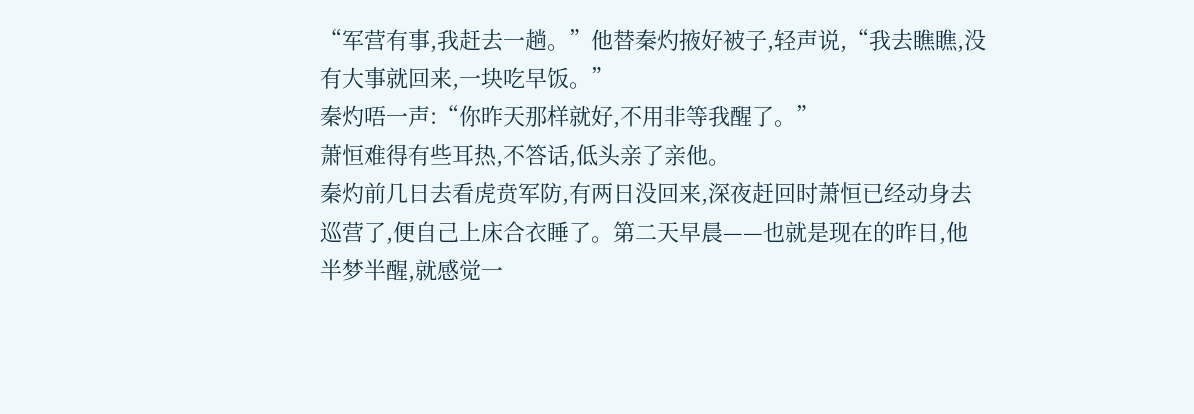“军营有事,我赶去一趟。”他替秦灼掖好被子,轻声说,“我去瞧瞧,没有大事就回来,一块吃早饭。”
秦灼唔一声:“你昨天那样就好,不用非等我醒了。”
萧恒难得有些耳热,不答话,低头亲了亲他。
秦灼前几日去看虎贲军防,有两日没回来,深夜赶回时萧恒已经动身去巡营了,便自己上床合衣睡了。第二天早晨——也就是现在的昨日,他半梦半醒,就感觉一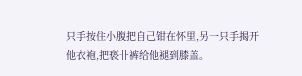只手按住小腹把自己钳在怀里,另一只手揭开他衣袍,把亵卝裤给他褪到膝盖。